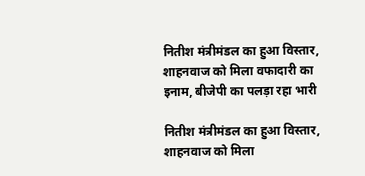नितीश मंत्रीमंडल का हुआ विस्तार, शाहनवाज को मिला वफादारी का इनाम, बीजेपी का पलड़ा रहा भारी

नितीश मंत्रीमंडल का हुआ विस्तार, शाहनवाज को मिला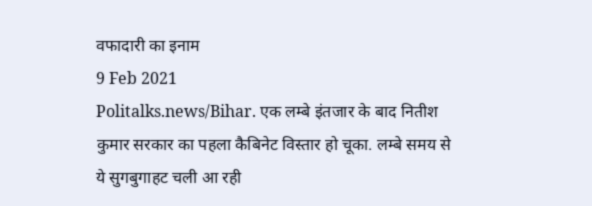वफादारी का इनाम
9 Feb 2021
Politalks.news/Bihar. एक लम्बे इंतजार के बाद नितीश कुमार सरकार का पहला कैबिनेट विस्तार हो चूका. लम्बे समय से ये सुगबुगाहट चली आ रही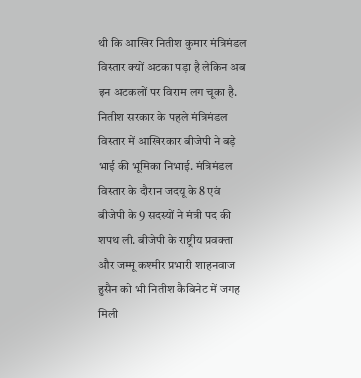थी कि आखिर नितीश कुमार मंत्रिमंडल विस्तार क्यों अटका पड़ा है लेकिन अब इन अटकलों पर विराम लग चूका है. नितीश सरकार के पहले मंत्रिमंडल विस्तार में आखिरकार बीजेपी ने बड़े भाई की भूमिका निभाई. मंत्रिमंडल विस्तार के दौरान जदयू के 8 एवं बीजेपी के 9 सदस्यों ने मंत्री पद की शपथ ली. बीजेपी के राष्ट्रीय प्रवक्ता और जम्मू कश्मीर प्रभारी शाहनवाज हुसैन को भी नितीश कैबिनेट में जगह मिली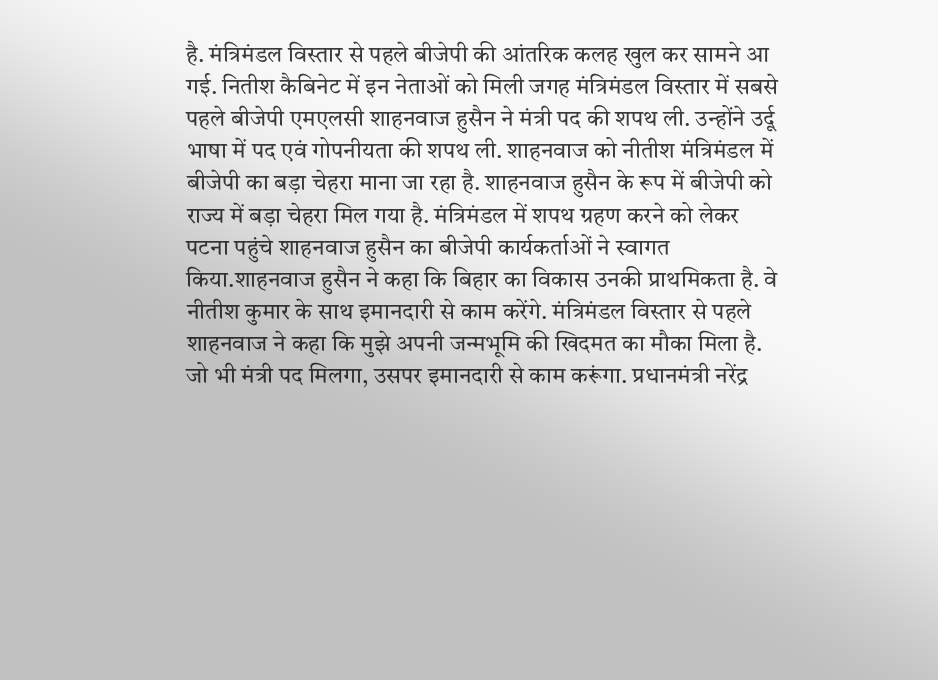है. मंत्रिमंडल विस्तार से पहले बीजेपी की आंतरिक कलह खुल कर सामने आ गई. नितीश कैबिनेट में इन नेताओं को मिली जगह मंत्रिमंडल विस्तार में सबसे पहले बीजेपी एमएलसी शाहनवाज हुसैन ने मंत्री पद की शपथ ली. उन्‍होंने उर्दू भाषा में पद एवं गोपनीयता की शपथ ली. शाहनवाज को नीतीश मंत्रिमंडल में बीजेपी का बड़ा चेहरा माना जा रहा है. शाहनवाज हुसैन के रूप में बीजेपी को राज्य में बड़ा चेहरा मिल गया है. मंत्रिमंडल में शपथ ग्रहण करने को लेकर पटना पहुंचे शाहनवाज हुसैन का बीजेपी कार्यकर्ताओं ने स्‍वागत किया.शाहनवाज हुसैन ने कहा कि बिहार का विकास उनकी प्राथमिकता है. वे नीतीश कुमार के साथ इमानदारी से काम करेंगे. मंत्रिमंडल विस्तार से पहले शाहनवाज ने कहा कि मुझे अपनी जन्‍मभूमि की खिदमत का मौका मिला है. जो भी मंत्री पद मिलगा, उसपर इमानदारी से काम करूंगा. प्रधानमंत्री नरेंद्र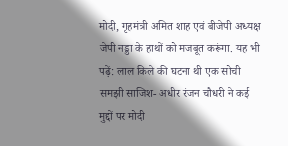मोदी, गृहमंत्री अमित शाह एवं बीजेपी अध्‍यक्ष जेपी नड्डा के हाथों को मजबूत करूंगा. यह भी पढ़ें: लाल किले की घटना थी एक सोची समझी साजिश- अधीर रंजन चौधरी ने कई मुद्दों पर मोदी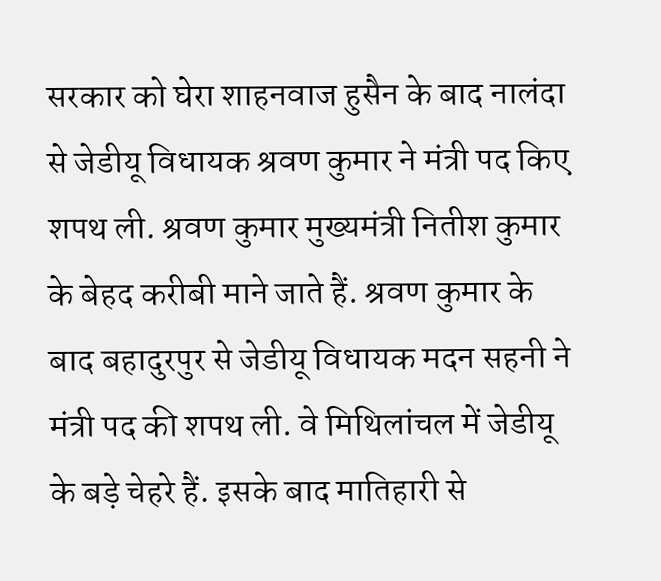सरकार को घेरा शाहनवाज हुसैन के बाद नालंदा से जेडीयू विधायक श्रवण कुमार ने मंत्री पद किए शपथ ली. श्रवण कुमार मुख्यमंत्री नितीश कुमार के बेहद करीबी माने जाते हैं. श्रवण कुमार के बाद बहादुरपुर से जेडीयू विधायक मदन सहनी ने मंत्री पद की शपथ ली. वे मिथिलांचल में जेडीयू के बड़े चेहरे हैं. इसके बाद मातिहारी से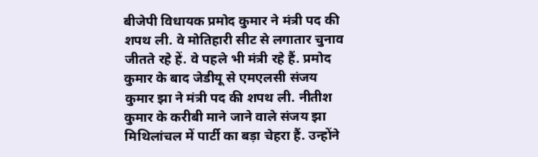बीजेपी विधायक प्रमोद कुमार ने मंत्री पद की शपथ ली. वे मोतिहारी सीट से लगातार चुनाव जीतते रहे हें. वे पहले भी मंत्री रहे हैं. प्रमोद कुमार के बाद जेडीयू से एमएलसी संजय कुमार झा ने मंत्री पद की शपथ ली. नीतीश कुमार के करीबी माने जाने वाले संजय झा मिथिलांचल में पार्टी का बड़ा चेहरा हैं. उन्‍होंने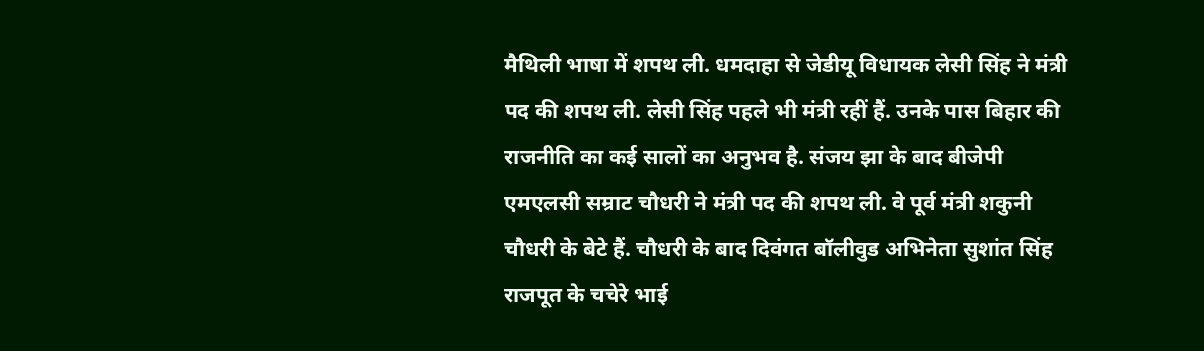मैथिली भाषा में शपथ ली. धमदाहा से जेडीयू विधायक लेसी सिंह ने मंत्री पद की शपथ ली. लेसी सिंह पहले भी मंत्री रहीं हैं. उनके पास बिहार की राजनीति का कई सालों का अनुभव है. संजय झा के बाद बीजेपी एमएलसी सम्राट चौधरी ने मंत्री पद की शपथ ली. वे पूर्व मंत्री शकुनी चौधरी के बेटे हैं. चौधरी के बाद दिवंगत बॉलीवुड अभिनेता सुशांत सिंह राजपूत के चचेरे भाई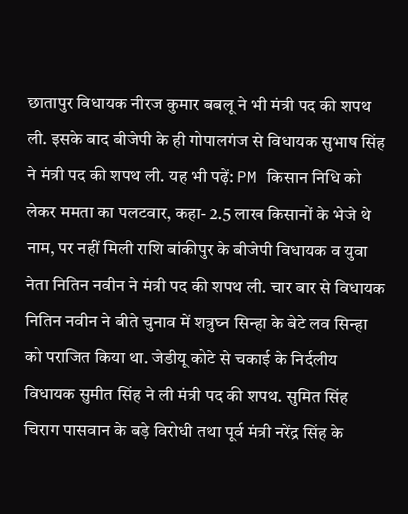छातापुर विधायक नीरज कुमार बबलू ने भी मंत्री पद की शपथ ली. इसके बाद बीजेपी के ही गोपालगंज से विधायक सुभाष सिंह ने मंत्री पद की शपथ ली. यह भी पढ़ें: PM किसान निधि को लेकर ममता का पलटवार, कहा- 2.5 लाख किसानों के भेजे थे नाम, पर नहीं मिली राशि बांकीपुर के बीजेपी विधायक व युवा नेता नितिन नवीन ने मंत्री पद की शपथ ली. चार बार से विधायक नितिन नवीन ने बीते चुनाव में शत्रुघ्‍न सिन्‍हा के बेटे लव सिन्‍हा को पराजित किया था. जेडीयू कोटे से चकाई के निर्दलीय विधायक सुमीत सिंह ने ली मंत्री पद की शपथ. सुमित सिंह चिराग पासवान के बड़े विरोधी तथा पूर्व मंत्री नरेंद्र सिंह के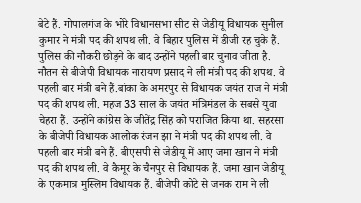बेटे हैं. गोपालगंज के भोरे विधानसभा सीट से जेडीयू विधायक सुनील कुमार ने मंत्री पद की शपथ ली. वे बिहार पुलिस में डीजी रह चुके हैं. पुलिस की नौकरी छोड़ने के बाद उन्‍होंने पहली बार चुनाव जीता है. नौतन से बीजेपी विधायक नारायण प्रसाद ने ली मंत्री पद की शपथ. वे पहली बार मंत्री बने हैं.बांका के अमरपुर से विधायक जयंत राज ने मंत्री पद की शपथ ली. महज 33 साल के जयंत मंत्रिमंडल के सबसे युवा चेहरा हैं. उन्‍होंने कांग्रेस के जीतेंद्र सिंह को पराजित किया था. सहरसा के बीजेपी विधायक आलोक रंजन झा ने मंत्री पद की शपथ ली. वे पहली बार मंत्री बने हैं. बीएसपी से जेडीयू में आए जमा खान ने मंत्री पद की शपथ ली. वे कैमूर के चैनपुर से विधायक हैं. जमा खान जेडीयू के एकमात्र मुस्लिम विधायक हैं. बीजेपी कोटे से जनक राम ने ली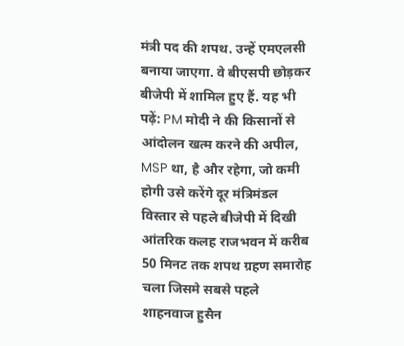मंत्री पद की शपथ. उन्‍हें एमएलसी बनाया जाएगा. वे बीएसपी छोड़कर बीजेपी में शामिल हुए हैं. यह भी पढ़ें: PM मोदी ने की किसानों से आंदोलन खत्म करने की अपील, MSP था, है और रहेगा, जो कमी होगी उसे करेंगे दूर मंत्रिमंडल विस्तार से पहले बीजेपी में दिखी आंतरिक कलह राजभवन में करीब 50 मिनट तक शपथ ग्रहण समारोह चला जिसमे सबसे पहले शाहनवाज हुसैन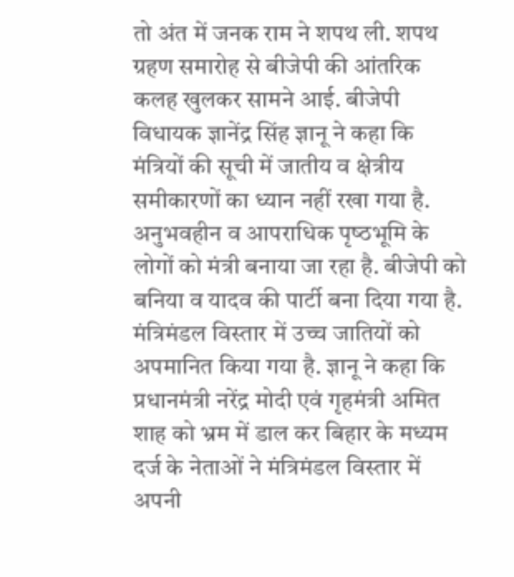तो अंत में जनक राम ने शपथ ली. शपथ ग्रहण समारोह से बीजेपी की आंतरिक कलह खुलकर सामने आई. बीजेपी विधायक ज्ञानेंद्र सिंह ज्ञानू ने कहा कि मंत्रियों की सूची में जातीय व क्षेत्रीय समीकारणों का ध्‍यान नहीं रखा गया है. अनुभवहीन व आपराधिक पृष्‍ठभूमि के लोगों को मंत्री बनाया जा रहा है. बीजेपी को बनिया व यादव की पार्टी बना दिया गया है. मंत्रिमंडल विस्‍तार में उच्‍च जातियों को अपमानित किया गया है. ज्ञानू ने कहा कि प्रधानमंत्री नरेंद्र मोदी एवं गृहमंत्री अमित शाह को भ्रम में डाल कर बिहार के मध्‍यम दर्ज के नेताओं ने मंत्रिमंडल विस्‍तार में अपनी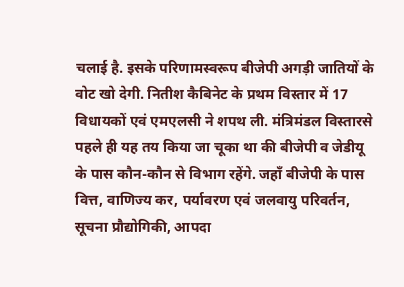चलाई है. इसके परिणामस्‍वरूप बीजेपी अगड़ी जातियों के वोट खो देगी. नितीश कैबिनेट के प्रथम विस्तार में 17 विधायकों एवं एमएलसी ने शपथ ली. मंत्रिमंडल विस्‍तारसे पहले ही यह तय किया जा चूका था की बीजेपी व जेडीयू के पास कौन-कौन से विभाग रहेंगे. जहाँ बीजेपी के पास वित्त, वाणिज्य कर, पर्यावरण एवं जलवायु परिवर्तन, सूचना प्रौद्योगिकी, आपदा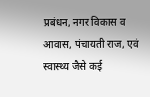प्रबंधन, नगर विकास व आवास, पंचायती राज, एवं स्वास्थ्य जैसे कई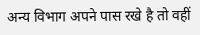अन्य विभाग अपने पास रखे है तो वहीं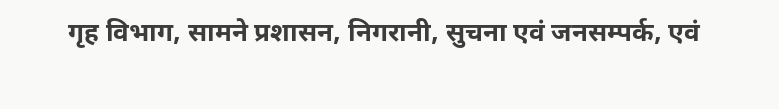गृह विभाग, सामने प्रशासन, निगरानी, सुचना एवं जनसम्पर्क, एवं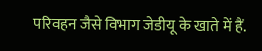परिवहन जैसे विभाग जेडीयू के खाते में हैं.